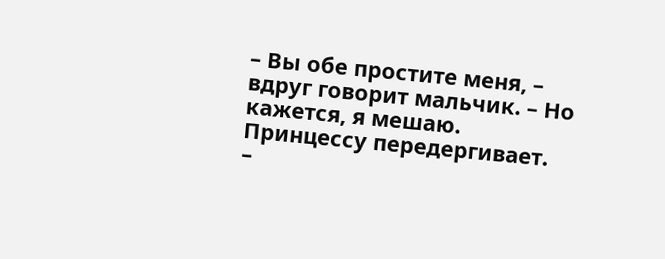– Вы обе простите меня, – вдруг говорит мальчик. – Но кажется, я мешаю.
Принцессу передергивает.
–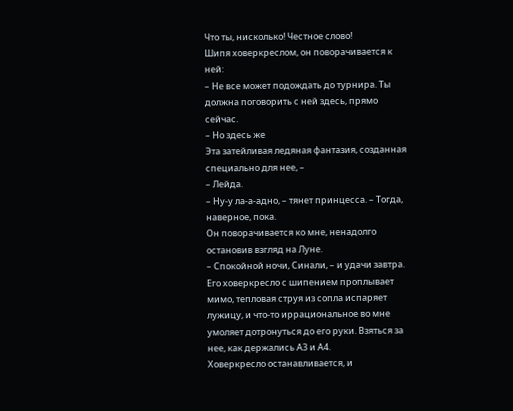Что ты, нисколько! Честное слово!
Шипя ховеркреслом, он поворачивается к ней:
– Не все может подождать до турнира. Ты должна поговорить с ней здесь, прямо сейчас.
– Но здесь же
Эта затейливая ледяная фантазия, созданная специально для нее, –
– Лейда.
– Ну-у ла-а-адно, – тянет принцесса. – Тогда, наверное, пока.
Он поворачивается ко мне, ненадолго остановив взгляд на Луне.
– Спокойной ночи, Синали, – и удачи завтра.
Его ховеркресло с шипением проплывает мимо, тепловая струя из сопла испаряет лужицу, и что-то иррациональное во мне умоляет дотронуться до его руки. Взяться за нее, как держались А3 и А4.
Ховеркресло останавливается, и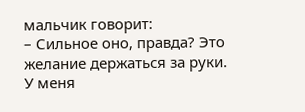мальчик говорит:
– Сильное оно, правда? Это желание держаться за руки.
У меня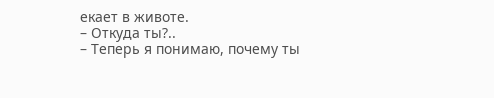екает в животе.
– Откуда ты?..
– Теперь я понимаю, почему ты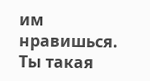им нравишься. Ты такая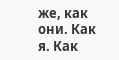же, как они. Как я. Как